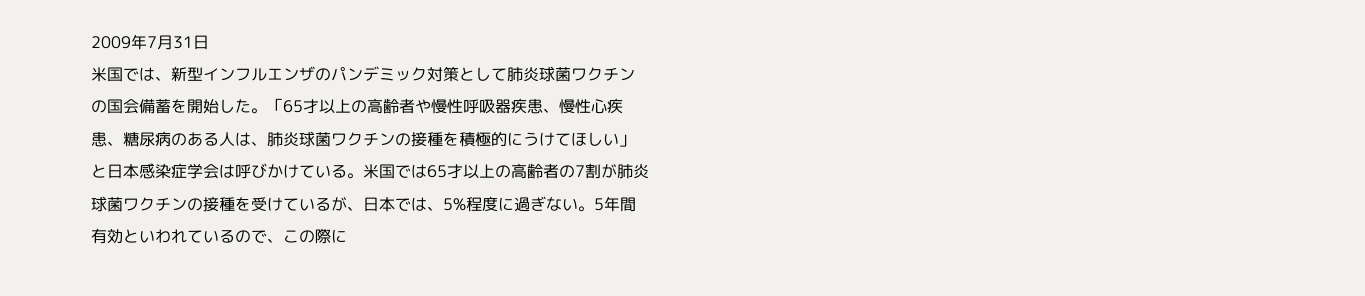2009年7月31日
米国では、新型インフルエンザのパンデミック対策として肺炎球菌ワクチンの国会備蓄を開始した。「65才以上の高齢者や慢性呼吸器疾患、慢性心疾患、糖尿病のある人は、肺炎球菌ワクチンの接種を積極的にうけてほしい」と日本感染症学会は呼びかけている。米国では65才以上の高齢者の7割が肺炎球菌ワクチンの接種を受けているが、日本では、5%程度に過ぎない。5年間有効といわれているので、この際に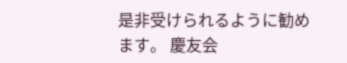是非受けられるように勧めます。 慶友会